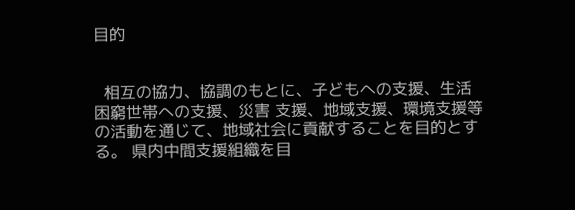目的


  相互の協力、協調のもとに、子どもへの支援、生活困窮世帯への支援、災害 支援、地域支援、環境支援等の活動を通じて、地域社会に貢献することを目的とする。 県内中間支援組織を目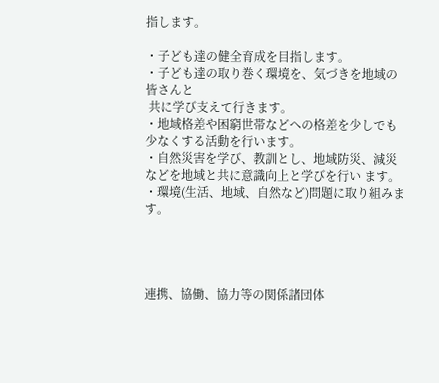指します。

・子ども達の健全育成を目指します。
・子ども達の取り巻く環境を、気づきを地域の皆さんと
 共に学び支えて行きます。
・地域格差や困窮世帯などへの格差を少しでも少なくする活動を行います。
・自然災害を学び、教訓とし、地域防災、減災などを地域と共に意識向上と学びを行い ます。
・環境(生活、地域、自然など)問題に取り組みます。




連携、協働、協力等の関係諸団体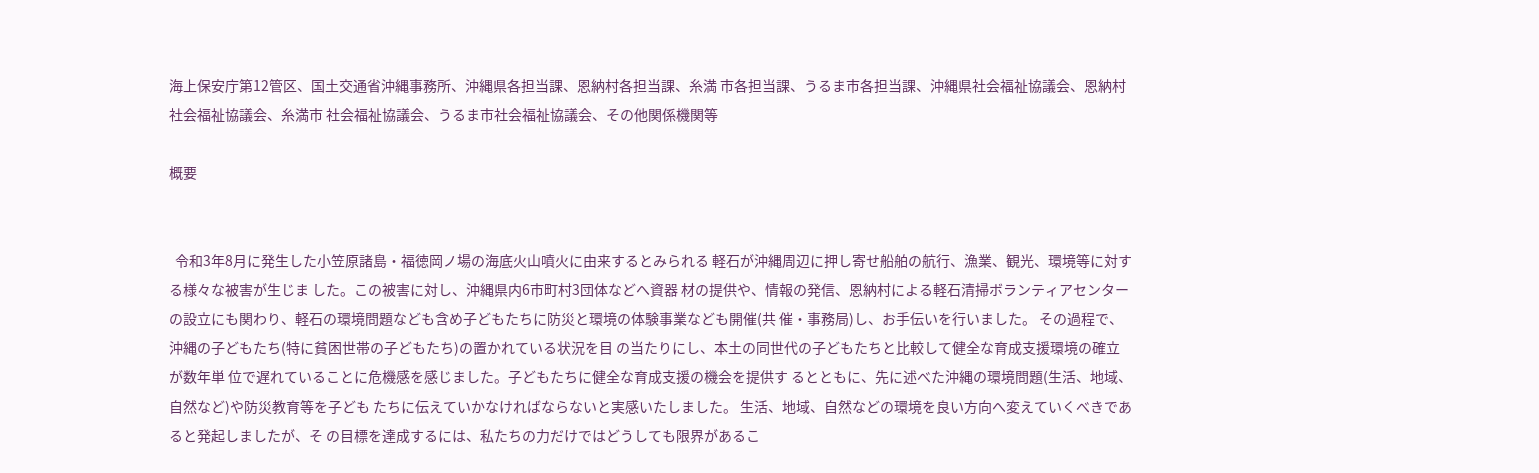海上保安庁第12管区、国土交通省沖縄事務所、沖縄県各担当課、恩納村各担当課、糸満 市各担当課、うるま市各担当課、沖縄県社会福祉協議会、恩納村社会福祉協議会、糸満市 社会福祉協議会、うるま市社会福祉協議会、その他関係機関等

概要


  令和3年8月に発生した小笠原諸島・福徳岡ノ場の海底火山噴火に由来するとみられる 軽石が沖縄周辺に押し寄せ船舶の航行、漁業、観光、環境等に対する様々な被害が生じま した。この被害に対し、沖縄県内6市町村3団体などへ資器 材の提供や、情報の発信、恩納村による軽石清掃ボランティアセンターの設立にも関わり、軽石の環境問題なども含め子どもたちに防災と環境の体験事業なども開催(共 催・事務局)し、お手伝いを行いました。 その過程で、沖縄の子どもたち(特に貧困世帯の子どもたち)の置かれている状況を目 の当たりにし、本土の同世代の子どもたちと比較して健全な育成支援環境の確立が数年単 位で遅れていることに危機感を感じました。子どもたちに健全な育成支援の機会を提供す るとともに、先に述べた沖縄の環境問題(生活、地域、自然など)や防災教育等を子ども たちに伝えていかなければならないと実感いたしました。 生活、地域、自然などの環境を良い方向へ変えていくべきであると発起しましたが、そ の目標を達成するには、私たちの力だけではどうしても限界があるこ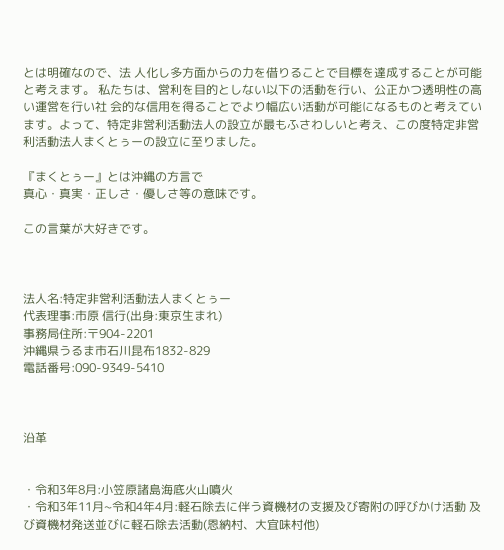とは明確なので、法 人化し多方面からの力を借りることで目標を達成することが可能と考えます。 私たちは、営利を目的としない以下の活動を行い、公正かつ透明性の高い運営を行い社 会的な信用を得ることでより幅広い活動が可能になるものと考えています。よって、特定非営利活動法人の設立が最もふさわしいと考え、この度特定非営利活動法人まくとぅーの設立に至りました。

『まくとぅー』とは沖縄の方言で
真心・真実・正しさ・優しさ等の意味です。

この言葉が大好きです。



法人名:特定非営利活動法人まくとぅー
代表理事:市原 信行(出身:東京生まれ)
事務局住所:〒904-2201
沖縄県うるま市石川昆布1832-829
電話番号:090-9349-5410



沿革


・令和3年8月:小笠原諸島海底火山噴火
・令和3年11月~令和4年4月:軽石除去に伴う資機材の支援及び寄附の呼びかけ活動 及び資機材発送並びに軽石除去活動(恩納村、大宜味村他)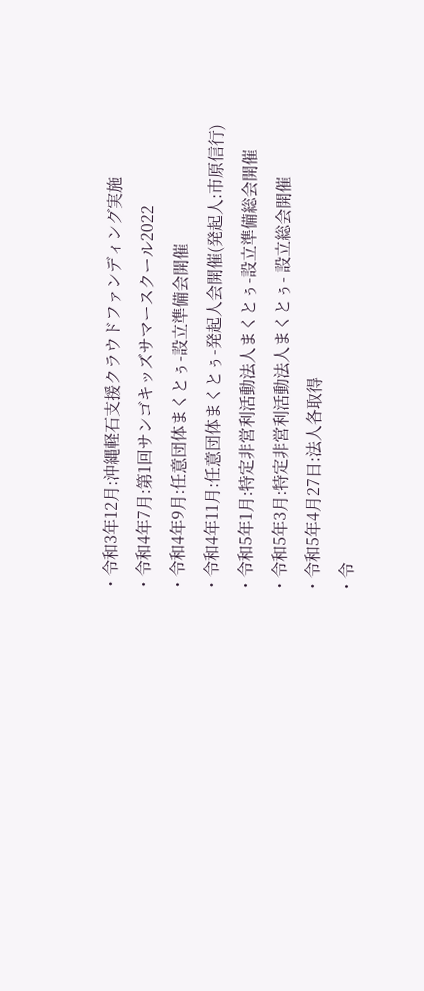・令和3年12月:沖縄軽石支援クラウドファンディング実施
・令和4年7月:第1回サンゴキッズサマースクール2022
・令和4年9月:任意団体まくとぅ-設立準備会開催
・令和4年11月:任意団体まくとぅ-発起人会開催(発起人:市原信行)
・令和5年1月:特定非営利活動法人まくとぅ-設立準備総会開催
・令和5年3月:特定非営利活動法人まくとぅ- 設立総会開催
・令和5年4月27日:法人各取得
・令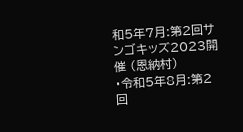和5年7月:第2回サンゴキッズ2023開催 (恩納村)
・令和5年8月:第2回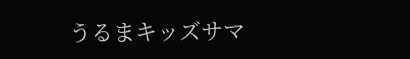うるまキッズサマ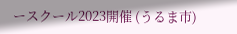ースクール2023開催 (うるま市)